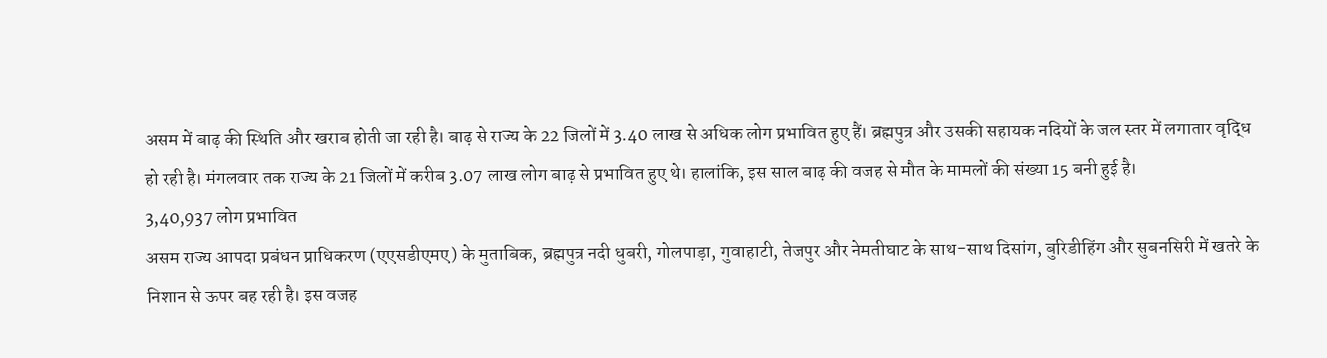असम में बाढ़ की स्थिति और खराब होती जा रही है। बाढ़ से राज्य के 22 जिलों में 3.40 लाख से अधिक लोग प्रभावित हुए हैं। ब्रह्मपुत्र और उसकी सहायक नदियों के जल स्तर में लगातार वृद्धि हो रही है। मंगलवार तक राज्य के 21 जिलों में करीब 3.07 लाख लोग बाढ़ से प्रभावित हुए थे। हालांकि, इस साल बाढ़ की वजह से मौत के मामलों की संख्या 15 बनी हुई है।
3,40,937 लोग प्रभावित
असम राज्य आपदा प्रबंधन प्राधिकरण (एएसडीएमए) के मुताबिक, ब्रह्मपुत्र नदी धुबरी, गोलपाड़ा, गुवाहाटी, तेजपुर और नेमतीघाट के साथ-साथ दिसांग, बुरिडीहिंग और सुबनसिरी में खतरे के निशान से ऊपर बह रही है। इस वजह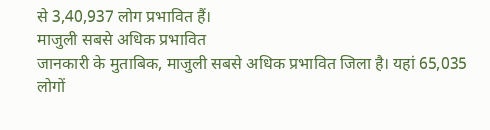से 3,40,937 लोग प्रभावित हैं।
माजुली सबसे अधिक प्रभावित
जानकारी के मुताबिक, माजुली सबसे अधिक प्रभावित जिला है। यहां 65,035 लोगों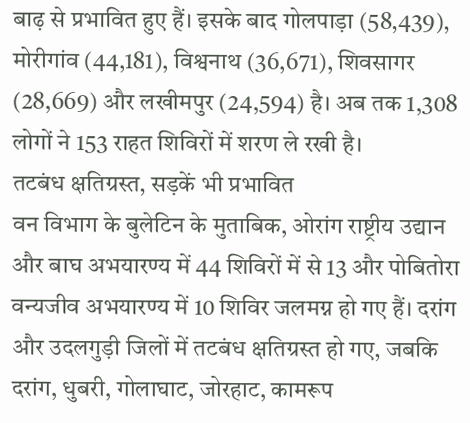बाढ़ से प्रभावित हुए हैं। इसके बाद गोलपाड़ा (58,439), मोरीगांव (44,181), विश्वनाथ (36,671), शिवसागर (28,669) और लखीमपुर (24,594) है। अब तक 1,308 लोगों ने 153 राहत शिविरों में शरण ले रखी है।
तटबंध क्षतिग्रस्त, सड़कें भी प्रभावित
वन विभाग के बुलेटिन के मुताबिक, ओरांग राष्ट्रीय उद्यान और बाघ अभयारण्य में 44 शिविरों में से 13 और पोबितोरा वन्यजीव अभयारण्य में 10 शिविर जलमग्न हो गए हैं। दरांग और उदलगुड़ी जिलों में तटबंध क्षतिग्रस्त हो गए, जबकि दरांग, धुबरी, गोलाघाट, जोरहाट, कामरूप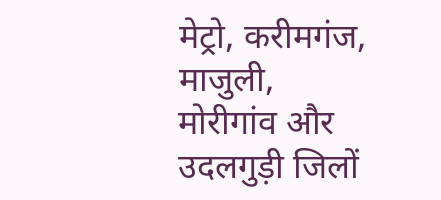मेट्रो, करीमगंज, माजुली, मोरीगांव और उदलगुड़ी जिलों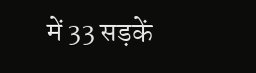में 33 सड़कें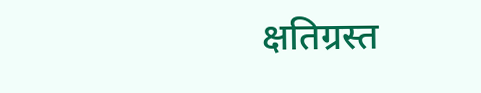क्षतिग्रस्त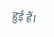हुई हैं।